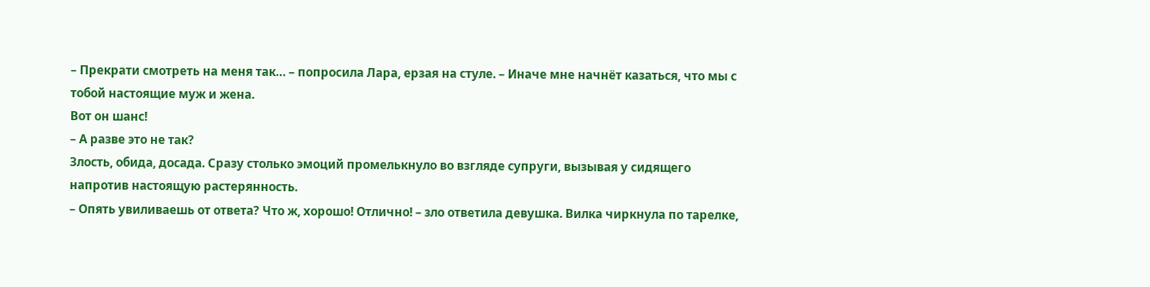– Прекрати смотреть на меня так… – попросила Лара, ерзая на стуле. – Иначе мне начнёт казаться, что мы с тобой настоящие муж и жена.
Вот он шанс!
– А разве это не так?
Злость, обида, досада. Сразу столько эмоций промелькнуло во взгляде супруги, вызывая у сидящего напротив настоящую растерянность.
– Опять увиливаешь от ответа? Что ж, хорошо! Отлично! – зло ответила девушка. Вилка чиркнула по тарелке,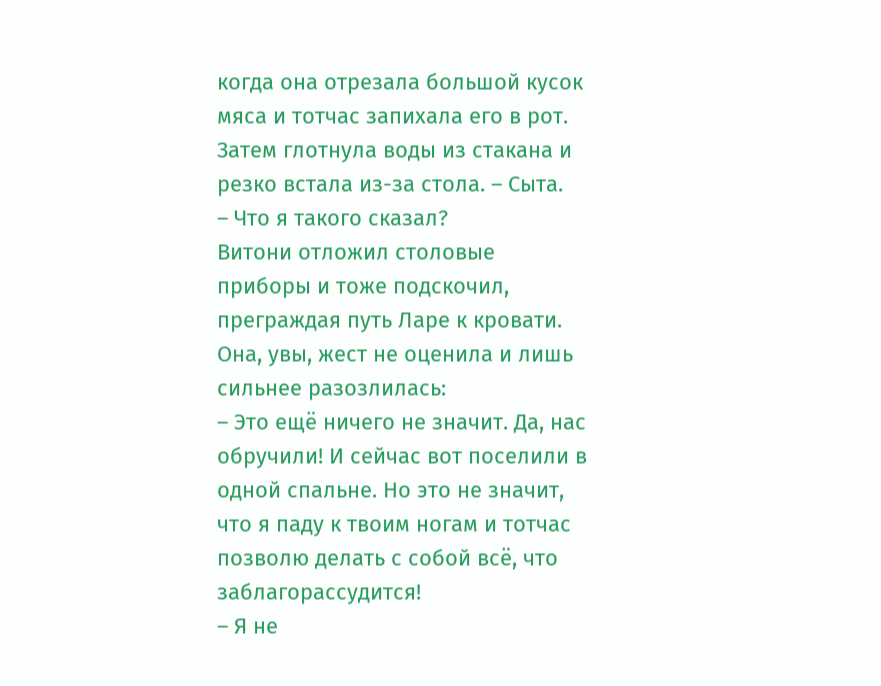когда она отрезала большой кусок мяса и тотчас запихала его в рот. Затем глотнула воды из стакана и резко встала из-за стола. – Сыта.
– Что я такого сказал?
Витони отложил столовые приборы и тоже подскочил, преграждая путь Ларе к кровати. Она, увы, жест не оценила и лишь сильнее разозлилась:
– Это ещё ничего не значит. Да, нас обручили! И сейчас вот поселили в одной спальне. Но это не значит, что я паду к твоим ногам и тотчас позволю делать с собой всё, что заблагорассудится!
– Я не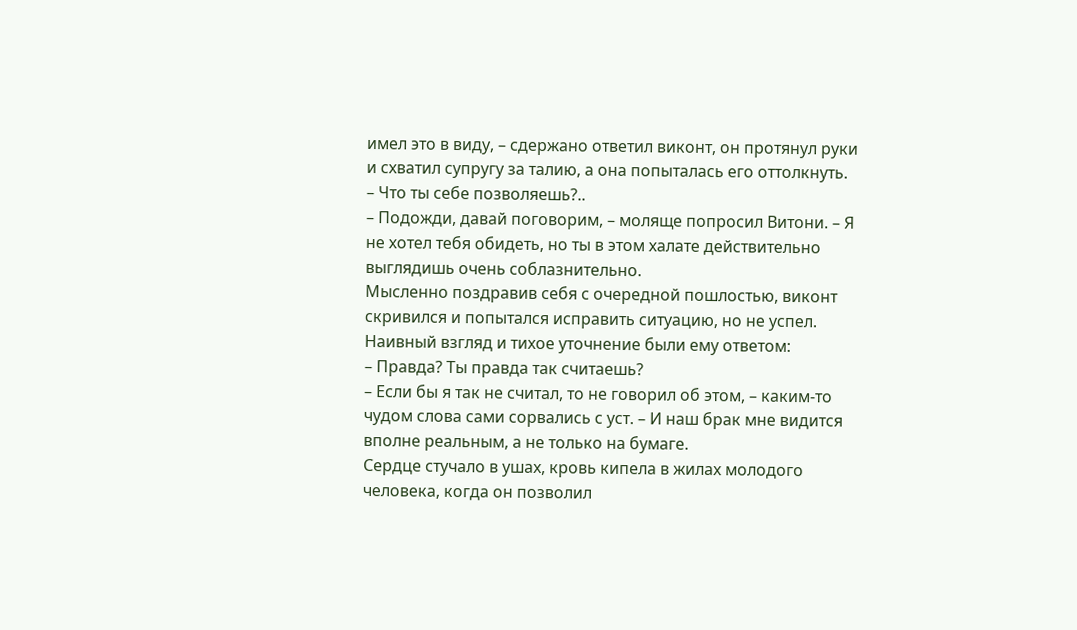имел это в виду, – сдержано ответил виконт, он протянул руки и схватил супругу за талию, а она попыталась его оттолкнуть.
– Что ты себе позволяешь?..
– Подожди, давай поговорим, – моляще попросил Витони. – Я не хотел тебя обидеть, но ты в этом халате действительно выглядишь очень соблазнительно.
Мысленно поздравив себя с очередной пошлостью, виконт скривился и попытался исправить ситуацию, но не успел. Наивный взгляд и тихое уточнение были ему ответом:
– Правда? Ты правда так считаешь?
– Если бы я так не считал, то не говорил об этом, – каким-то чудом слова сами сорвались с уст. – И наш брак мне видится вполне реальным, а не только на бумаге.
Сердце стучало в ушах, кровь кипела в жилах молодого человека, когда он позволил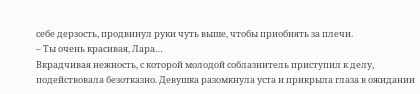себе дерзость, продвинул руки чуть выше, чтобы приобнять за плечи.
– Ты очень красивая, Лара…
Вкрадчивая нежность, с которой молодой соблазнитель приступил к делу, подействовала безотказно. Девушка разомкнула уста и прикрыла глаза в ожидании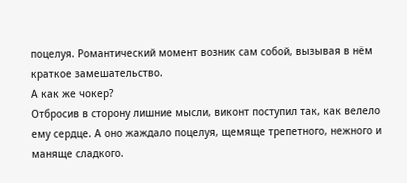поцелуя. Романтический момент возник сам собой, вызывая в нём краткое замешательство.
А как же чокер?
Отбросив в сторону лишние мысли, виконт поступил так, как велело ему сердце. А оно жаждало поцелуя, щемяще трепетного, нежного и маняще сладкого.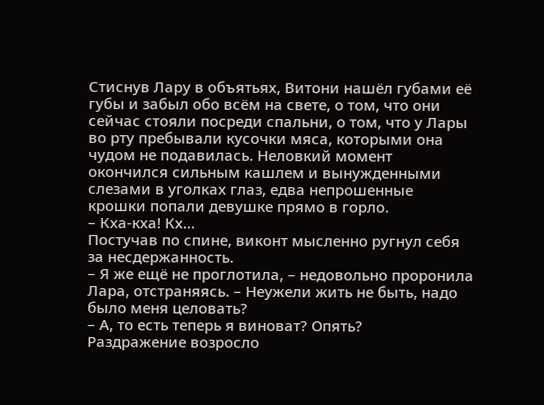Стиснув Лару в объятьях, Витони нашёл губами её губы и забыл обо всём на свете, о том, что они сейчас стояли посреди спальни, о том, что у Лары во рту пребывали кусочки мяса, которыми она чудом не подавилась. Неловкий момент окончился сильным кашлем и вынужденными слезами в уголках глаз, едва непрошенные крошки попали девушке прямо в горло.
– Кха-кха! Кх…
Постучав по спине, виконт мысленно ругнул себя за несдержанность.
– Я же ещё не проглотила, – недовольно проронила Лара, отстраняясь. – Неужели жить не быть, надо было меня целовать?
– А, то есть теперь я виноват? Опять?
Раздражение возросло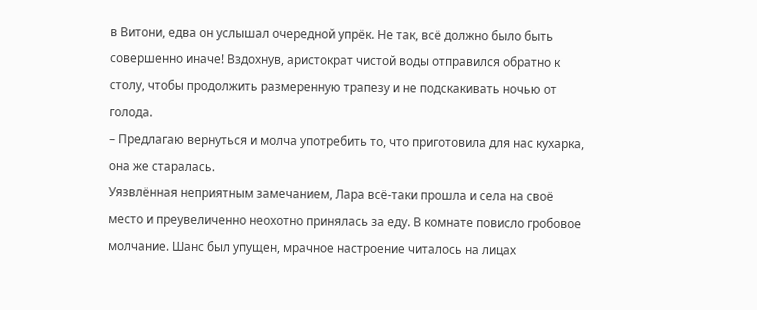в Витони, едва он услышал очередной упрёк. Не так, всё должно было быть совершенно иначе! Вздохнув, аристократ чистой воды отправился обратно к столу, чтобы продолжить размеренную трапезу и не подскакивать ночью от голода.
– Предлагаю вернуться и молча употребить то, что приготовила для нас кухарка, она же старалась.
Уязвлённая неприятным замечанием, Лара всё-таки прошла и села на своё место и преувеличенно неохотно принялась за еду. В комнате повисло гробовое молчание. Шанс был упущен, мрачное настроение читалось на лицах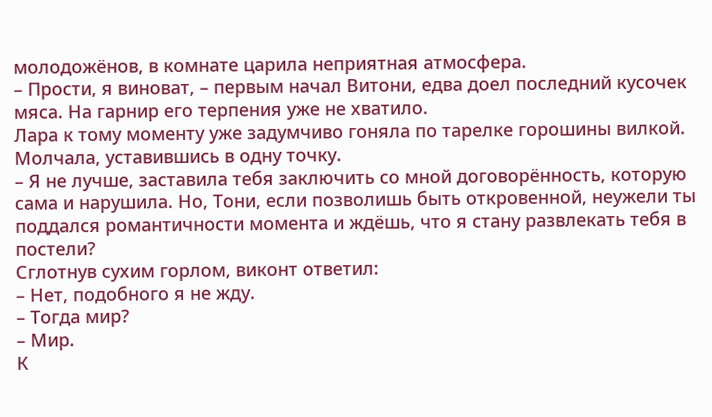молодожёнов, в комнате царила неприятная атмосфера.
– Прости, я виноват, – первым начал Витони, едва доел последний кусочек мяса. На гарнир его терпения уже не хватило.
Лара к тому моменту уже задумчиво гоняла по тарелке горошины вилкой. Молчала, уставившись в одну точку.
– Я не лучше, заставила тебя заключить со мной договорённость, которую сама и нарушила. Но, Тони, если позволишь быть откровенной, неужели ты поддался романтичности момента и ждёшь, что я стану развлекать тебя в постели?
Сглотнув сухим горлом, виконт ответил:
– Нет, подобного я не жду.
– Тогда мир?
– Мир.
К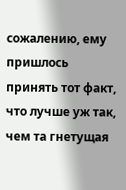сожалению, ему пришлось принять тот факт, что лучше уж так, чем та гнетущая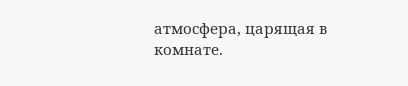атмосфера, царящая в комнате.